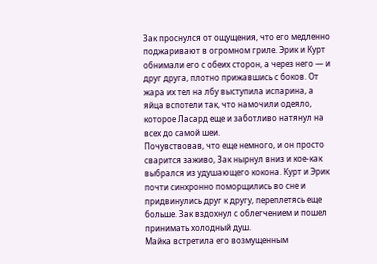Зак проснулся от ощущения, что его медленно поджаривают в огромном гриле. Эрик и Курт обнимали его с обеих сторон, а через него — и друг друга, плотно прижавшись с боков. От жара их тел на лбу выступила испарина, а яйца вспотели так, что намочили одеяло, которое Ласард еще и заботливо натянул на всех до самой шеи.
Почувствовав, что еще немного, и он просто сварится заживо, Зак нырнул вниз и кое-как выбрался из удушающего кокона. Курт и Эрик почти синхронно поморщились во сне и придвинулись друг к другу, переплетясь еще больше. Зак вздохнул с облегчением и пошел принимать холодный душ.
Майка встретила его возмущенным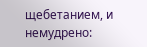щебетанием, и немудрено: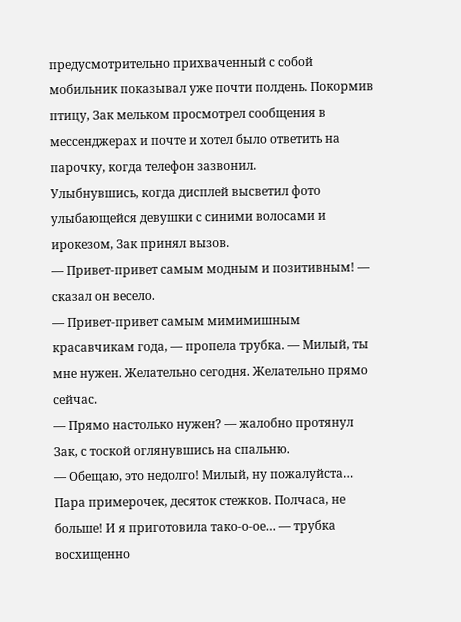предусмотрительно прихваченный с собой мобильник показывал уже почти полдень. Покормив птицу, Зак мельком просмотрел сообщения в мессенджерах и почте и хотел было ответить на парочку, когда телефон зазвонил.
Улыбнувшись, когда дисплей высветил фото улыбающейся девушки с синими волосами и ирокезом, Зак принял вызов.
— Привет-привет самым модным и позитивным! — сказал он весело.
— Привет-привет самым мимимишным красавчикам года, — пропела трубка. — Милый, ты мне нужен. Желательно сегодня. Желательно прямо сейчас.
— Прямо настолько нужен? — жалобно протянул Зак, с тоской оглянувшись на спальню.
— Обещаю, это недолго! Милый, ну пожалуйста… Пара примерочек, десяток стежков. Полчаса, не больше! И я приготовила тако-о-ое… — трубка восхищенно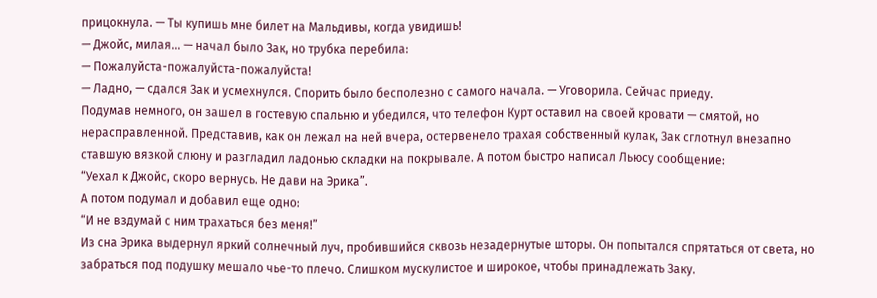прицокнула. — Ты купишь мне билет на Мальдивы, когда увидишь!
— Джойс, милая… — начал было Зак, но трубка перебила:
— Пожалуйста-пожалуйста-пожалуйста!
— Ладно, — сдался Зак и усмехнулся. Спорить было бесполезно с самого начала. — Уговорила. Сейчас приеду.
Подумав немного, он зашел в гостевую спальню и убедился, что телефон Курт оставил на своей кровати — смятой, но нерасправленной. Представив, как он лежал на ней вчера, остервенело трахая собственный кулак, Зак сглотнул внезапно ставшую вязкой слюну и разгладил ладонью складки на покрывале. А потом быстро написал Льюсу сообщение:
“Уехал к Джойс, скоро вернусь. Не дави на Эрика”.
А потом подумал и добавил еще одно:
“И не вздумай с ним трахаться без меня!”
Из сна Эрика выдернул яркий солнечный луч, пробившийся сквозь незадернутые шторы. Он попытался спрятаться от света, но забраться под подушку мешало чье-то плечо. Слишком мускулистое и широкое, чтобы принадлежать Заку.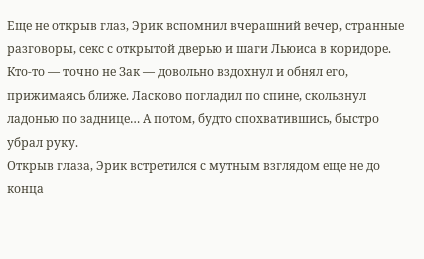Еще не открыв глаз, Эрик вспомнил вчерашний вечер, странные разговоры, секс с открытой дверью и шаги Льюиса в коридоре.
Кто-то — точно не Зак — довольно вздохнул и обнял его, прижимаясь ближе. Ласково погладил по спине, скользнул ладонью по заднице… А потом, будто спохватившись, быстро убрал руку.
Открыв глаза, Эрик встретился с мутным взглядом еще не до конца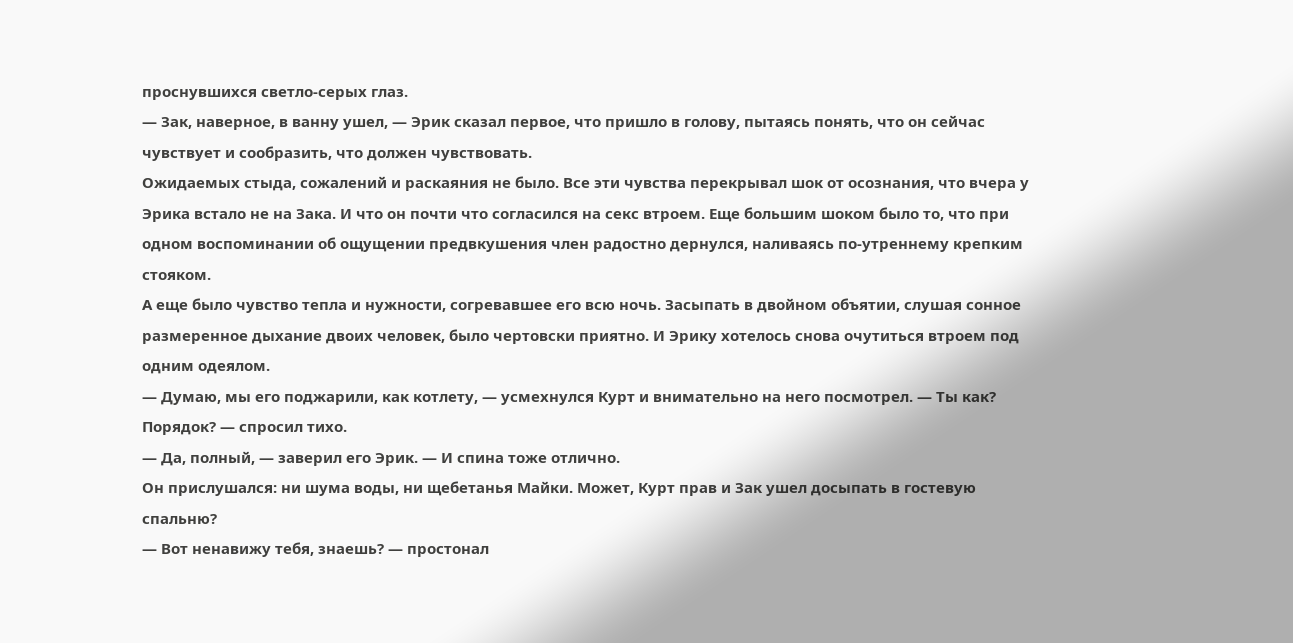проснувшихся светло-серых глаз.
— Зак, наверное, в ванну ушел, — Эрик сказал первое, что пришло в голову, пытаясь понять, что он сейчас чувствует и сообразить, что должен чувствовать.
Ожидаемых стыда, сожалений и раскаяния не было. Все эти чувства перекрывал шок от осознания, что вчера у Эрика встало не на Зака. И что он почти что согласился на секс втроем. Еще большим шоком было то, что при одном воспоминании об ощущении предвкушения член радостно дернулся, наливаясь по-утреннему крепким стояком.
А еще было чувство тепла и нужности, согревавшее его всю ночь. Засыпать в двойном объятии, слушая сонное размеренное дыхание двоих человек, было чертовски приятно. И Эрику хотелось снова очутиться втроем под одним одеялом.
— Думаю, мы его поджарили, как котлету, — усмехнулся Курт и внимательно на него посмотрел. — Ты как? Порядок? — спросил тихо.
— Да, полный, — заверил его Эрик. — И спина тоже отлично.
Он прислушался: ни шума воды, ни щебетанья Майки. Может, Курт прав и Зак ушел досыпать в гостевую спальню?
— Вот ненавижу тебя, знаешь? — простонал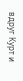вдруг Курт и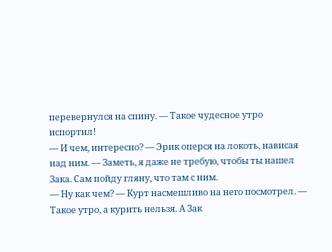перевернулся на спину. — Такое чудесное утро испортил!
— И чем, интересно? — Эрик оперся на локоть, нависая над ним. — Заметь, я даже не требую, чтобы ты нашел Зака. Сам пойду гляну, что там с ним.
— Ну как чем? — Курт насмешливо на него посмотрел. — Такое утро, а курить нельзя. А Зак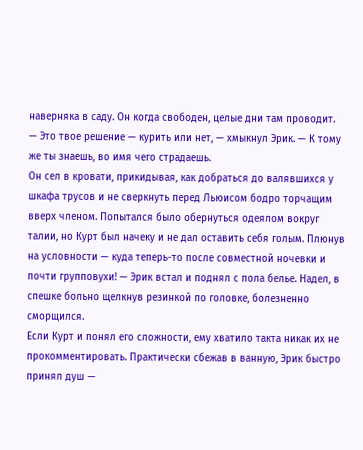наверняка в саду. Он когда свободен, целые дни там проводит.
— Это твое решение — курить или нет, — хмыкнул Эрик. — К тому же ты знаешь, во имя чего страдаешь.
Он сел в кровати, прикидывая, как добраться до валявшихся у шкафа трусов и не сверкнуть перед Льюисом бодро торчащим вверх членом. Попытался было обернуться одеялом вокруг талии, но Курт был начеку и не дал оставить себя голым. Плюнув на условности — куда теперь-то после совместной ночевки и почти групповухи! — Эрик встал и поднял с пола белье. Надел, в спешке больно щелкнув резинкой по головке, болезненно сморщился.
Если Курт и понял его сложности, ему хватило такта никак их не прокомментировать. Практически сбежав в ванную, Эрик быстро принял душ —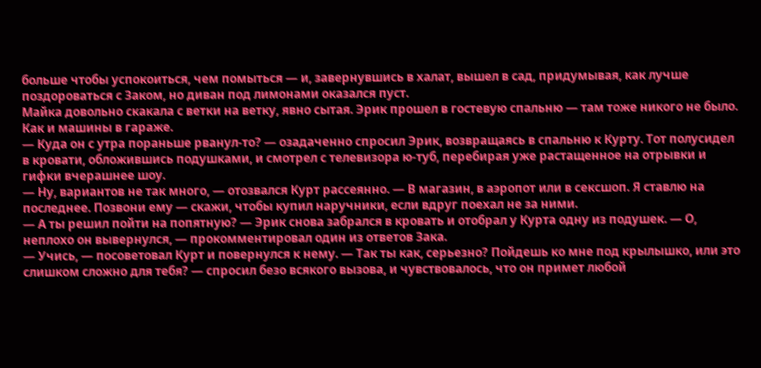больше чтобы успокоиться, чем помыться — и, завернувшись в халат, вышел в сад, придумывая, как лучше поздороваться с Заком, но диван под лимонами оказался пуст.
Майка довольно скакала с ветки на ветку, явно сытая. Эрик прошел в гостевую спальню — там тоже никого не было. Как и машины в гараже.
— Куда он с утра пораньше рванул-то? — озадаченно спросил Эрик, возвращаясь в спальню к Курту. Тот полусидел в кровати, обложившись подушками, и смотрел с телевизора ю-туб, перебирая уже растащенное на отрывки и гифки вчерашнее шоу.
— Ну, вариантов не так много, — отозвался Курт рассеянно. — В магазин, в аэропот или в сексшоп. Я ставлю на последнее. Позвони ему — скажи, чтобы купил наручники, если вдруг поехал не за ними.
— А ты решил пойти на попятную? — Эрик снова забрался в кровать и отобрал у Курта одну из подушек. — О, неплохо он вывернулся, — прокомментировал один из ответов Зака.
— Учись, — посоветовал Курт и повернулся к нему. — Так ты как, серьезно? Пойдешь ко мне под крылышко, или это слишком сложно для тебя? — спросил безо всякого вызова, и чувствовалось, что он примет любой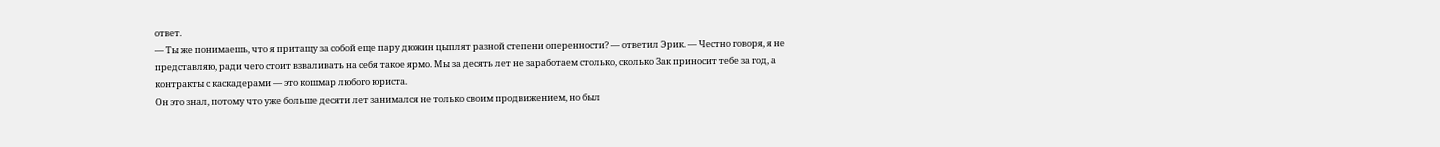ответ.
— Ты же понимаешь, что я притащу за собой еще пару дюжин цыплят разной степени оперенности? — ответил Эрик. — Честно говоря, я не представляю, ради чего стоит взваливать на себя такое ярмо. Мы за десять лет не заработаем столько, сколько Зак приносит тебе за год, а контракты с каскадерами — это кошмар любого юриста.
Он это знал, потому что уже больше десяти лет занимался не только своим продвижением, но был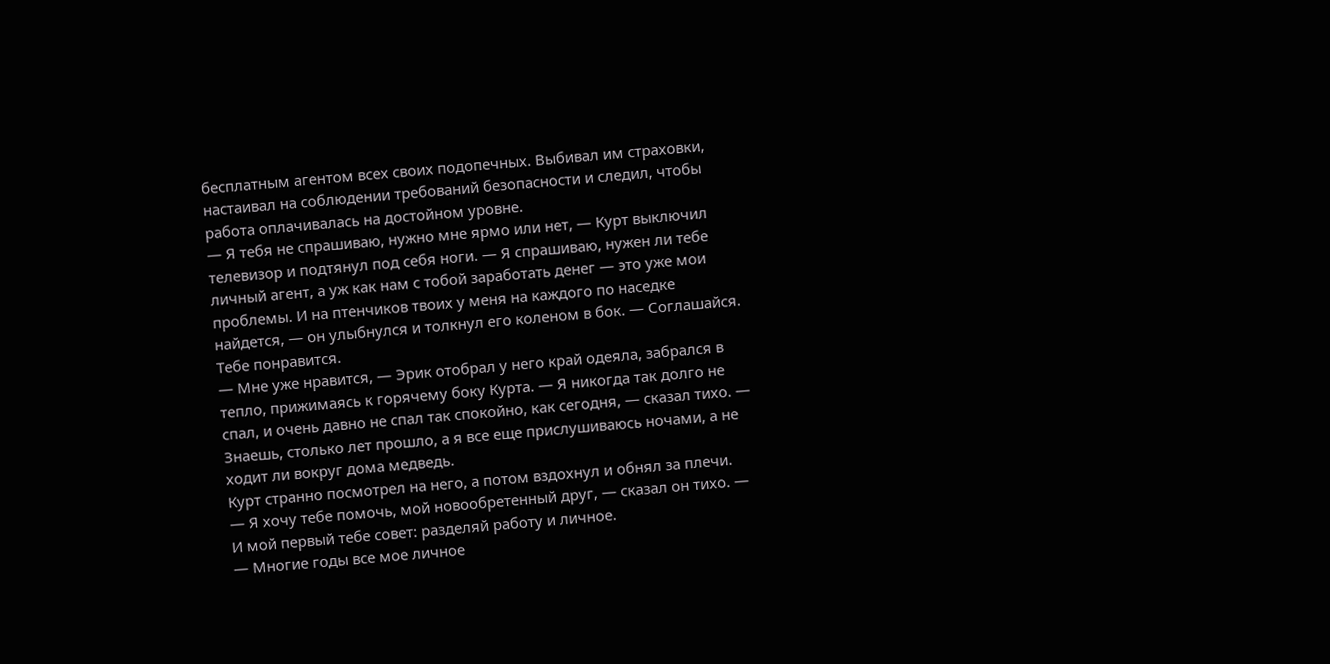бесплатным агентом всех своих подопечных. Выбивал им страховки, настаивал на соблюдении требований безопасности и следил, чтобы работа оплачивалась на достойном уровне.
— Я тебя не спрашиваю, нужно мне ярмо или нет, — Курт выключил телевизор и подтянул под себя ноги. — Я спрашиваю, нужен ли тебе личный агент, а уж как нам с тобой заработать денег — это уже мои проблемы. И на птенчиков твоих у меня на каждого по наседке найдется, — он улыбнулся и толкнул его коленом в бок. — Соглашайся. Тебе понравится.
— Мне уже нравится, — Эрик отобрал у него край одеяла, забрался в тепло, прижимаясь к горячему боку Курта. — Я никогда так долго не спал, и очень давно не спал так спокойно, как сегодня, — сказал тихо. — Знаешь, столько лет прошло, а я все еще прислушиваюсь ночами, а не ходит ли вокруг дома медведь.
Курт странно посмотрел на него, а потом вздохнул и обнял за плечи.
— Я хочу тебе помочь, мой новообретенный друг, — сказал он тихо. — И мой первый тебе совет: разделяй работу и личное.
— Многие годы все мое личное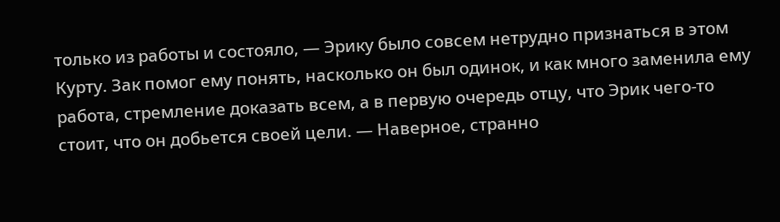только из работы и состояло, — Эрику было совсем нетрудно признаться в этом Курту. Зак помог ему понять, насколько он был одинок, и как много заменила ему работа, стремление доказать всем, а в первую очередь отцу, что Эрик чего-то стоит, что он добьется своей цели. — Наверное, странно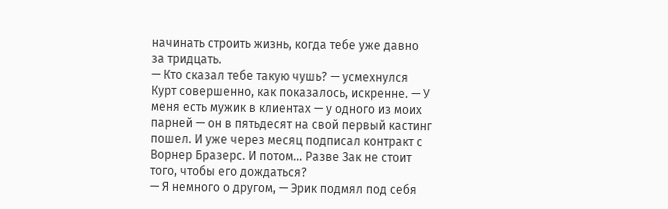начинать строить жизнь, когда тебе уже давно за тридцать.
— Кто сказал тебе такую чушь? — усмехнулся Курт совершенно, как показалось, искренне. — У меня есть мужик в клиентах — у одного из моих парней — он в пятьдесят на свой первый кастинг пошел. И уже через месяц подписал контракт с Ворнер Бразерс. И потом… Разве Зак не стоит того, чтобы его дождаться?
— Я немного о другом, — Эрик подмял под себя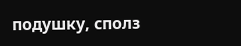подушку, сполз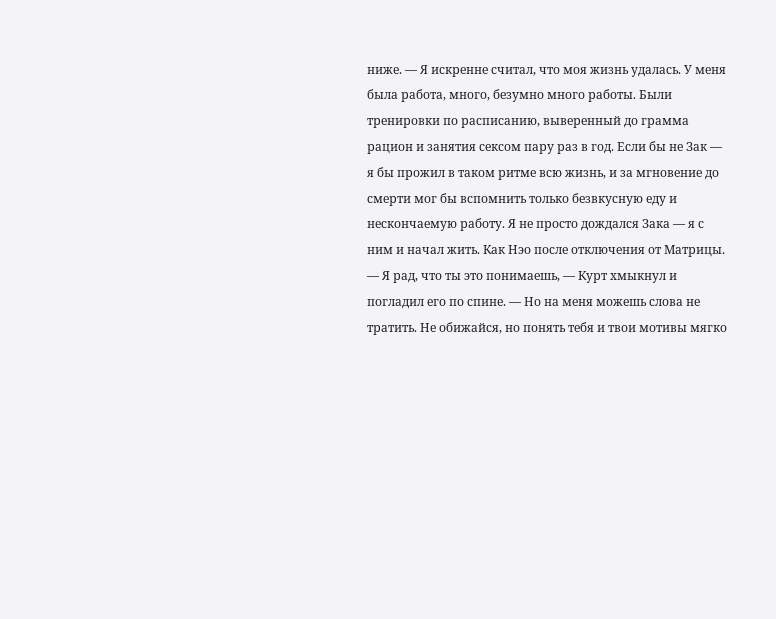ниже. — Я искренне считал, что моя жизнь удалась. У меня была работа, много, безумно много работы. Были тренировки по расписанию, выверенный до грамма рацион и занятия сексом пару раз в год. Если бы не Зак — я бы прожил в таком ритме всю жизнь, и за мгновение до смерти мог бы вспомнить только безвкусную еду и нескончаемую работу. Я не просто дождался Зака — я с ним и начал жить. Как Нэо после отключения от Матрицы.
— Я рад, что ты это понимаешь, — Курт хмыкнул и погладил его по спине. — Но на меня можешь слова не тратить. Не обижайся, но понять тебя и твои мотивы мягко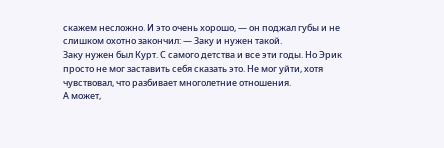скажем несложно. И это очень хорошо, — он поджал губы и не слишком охотно закончил: — Заку и нужен такой.
Заку нужен был Курт. С самого детства и все эти годы. Но Эрик просто не мог заставить себя сказать это. Не мог уйти, хотя чувствовал, что разбивает многолетние отношения.
А может,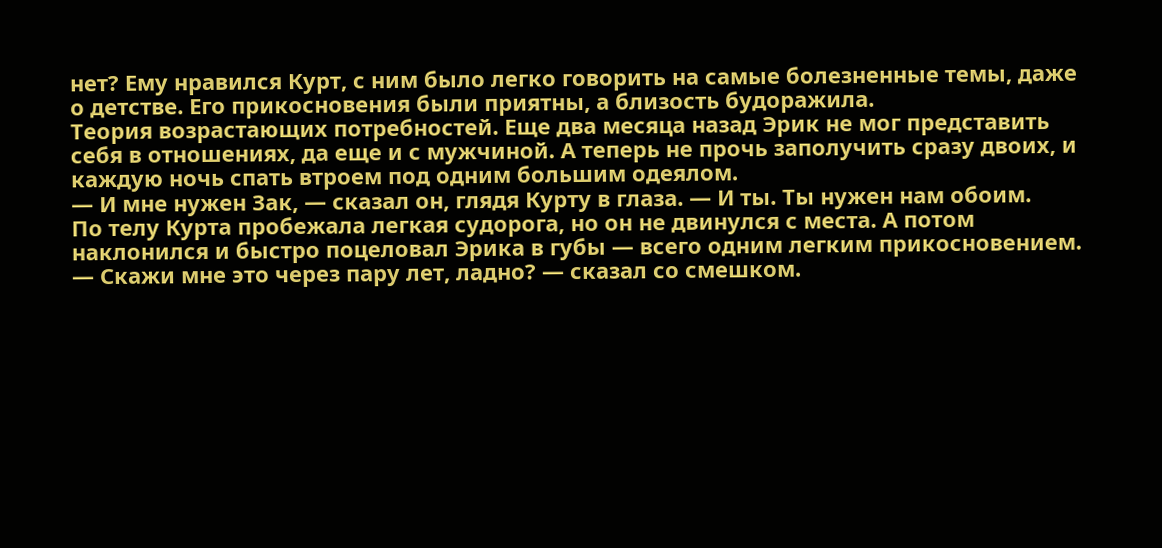нет? Ему нравился Курт, с ним было легко говорить на самые болезненные темы, даже о детстве. Его прикосновения были приятны, а близость будоражила.
Теория возрастающих потребностей. Еще два месяца назад Эрик не мог представить себя в отношениях, да еще и с мужчиной. А теперь не прочь заполучить сразу двоих, и каждую ночь спать втроем под одним большим одеялом.
— И мне нужен Зак, — сказал он, глядя Курту в глаза. — И ты. Ты нужен нам обоим.
По телу Курта пробежала легкая судорога, но он не двинулся с места. А потом наклонился и быстро поцеловал Эрика в губы — всего одним легким прикосновением.
— Скажи мне это через пару лет, ладно? — сказал со смешком.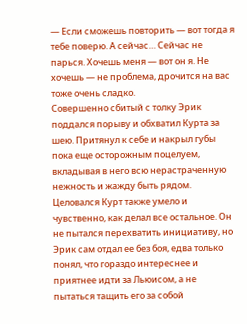— Если сможешь повторить — вот тогда я тебе поверю. А сейчас… Сейчас не парься. Хочешь меня — вот он я. Не хочешь — не проблема, дрочится на вас тоже очень сладко.
Совершенно сбитый с толку Эрик поддался порыву и обхватил Курта за шею. Притянул к себе и накрыл губы пока еще осторожным поцелуем, вкладывая в него всю нерастраченную нежность и жажду быть рядом.
Целовался Курт также умело и чувственно, как делал все остальное. Он не пытался перехватить инициативу, но Эрик сам отдал ее без боя, едва только понял, что гораздо интереснее и приятнее идти за Льюисом, а не пытаться тащить его за собой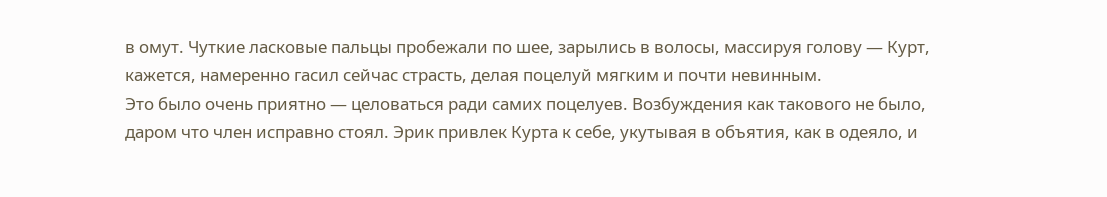в омут. Чуткие ласковые пальцы пробежали по шее, зарылись в волосы, массируя голову — Курт, кажется, намеренно гасил сейчас страсть, делая поцелуй мягким и почти невинным.
Это было очень приятно — целоваться ради самих поцелуев. Возбуждения как такового не было, даром что член исправно стоял. Эрик привлек Курта к себе, укутывая в объятия, как в одеяло, и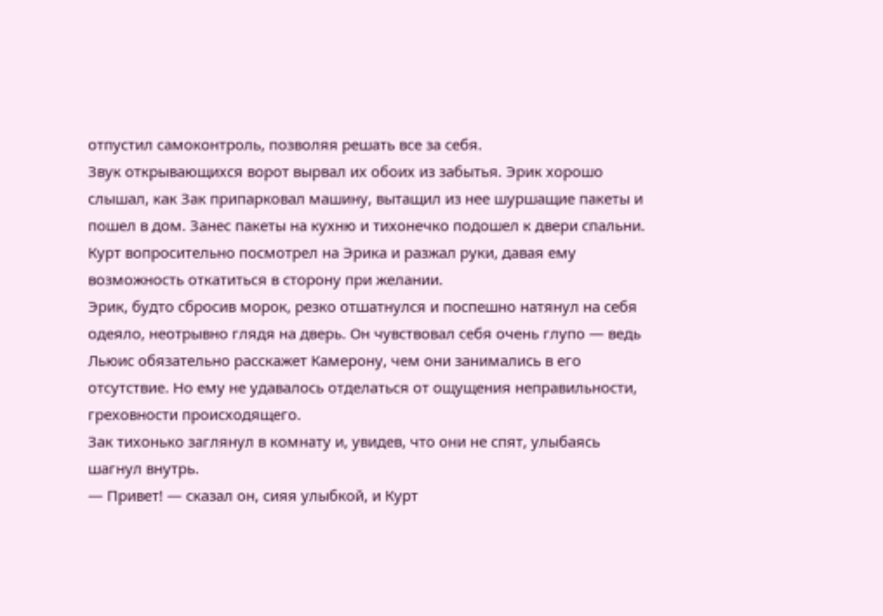отпустил самоконтроль, позволяя решать все за себя.
Звук открывающихся ворот вырвал их обоих из забытья. Эрик хорошо слышал, как Зак припарковал машину, вытащил из нее шуршащие пакеты и пошел в дом. Занес пакеты на кухню и тихонечко подошел к двери спальни. Курт вопросительно посмотрел на Эрика и разжал руки, давая ему возможность откатиться в сторону при желании.
Эрик, будто сбросив морок, резко отшатнулся и поспешно натянул на себя одеяло, неотрывно глядя на дверь. Он чувствовал себя очень глупо — ведь Льюис обязательно расскажет Камерону, чем они занимались в его отсутствие. Но ему не удавалось отделаться от ощущения неправильности, греховности происходящего.
Зак тихонько заглянул в комнату и, увидев, что они не спят, улыбаясь шагнул внутрь.
— Привет! — сказал он, сияя улыбкой, и Курт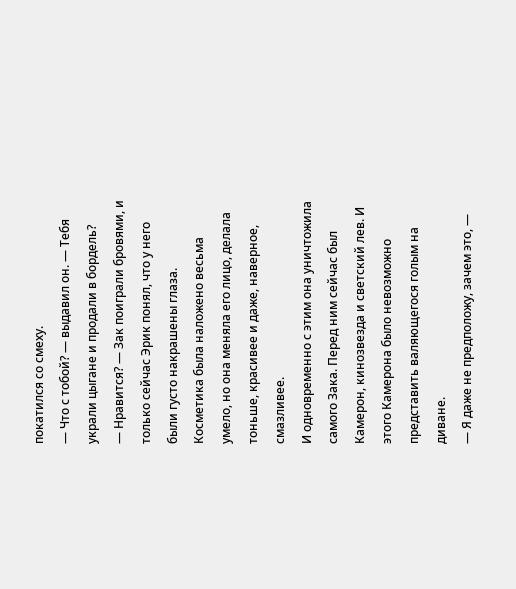покатился со смеху.
— Что с тобой? — выдавил он. — Тебя украли цыгане и продали в бордель?
— Нравится? — Зак поиграли бровями, и только сейчас Эрик понял, что у него были густо накрашены глаза.
Косметика была наложено весьма умело, но она меняла его лицо, делала тоньше, красивее и даже, наверное, смазливее.
И одновременно с этим она уничтожила самого Зака. Перед ним сейчас был Камерон, кинозвезда и светский лев. И этого Камерона было невозможно представить валяющегося голым на диване.
— Я даже не предположу, зачем это, —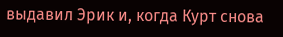выдавил Эрик и, когда Курт снова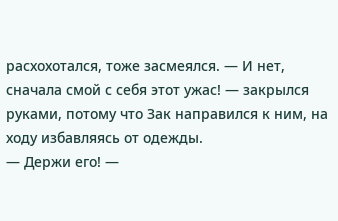расхохотался, тоже засмеялся. — И нет, сначала смой с себя этот ужас! — закрылся руками, потому что Зак направился к ним, на ходу избавляясь от одежды.
— Держи его! —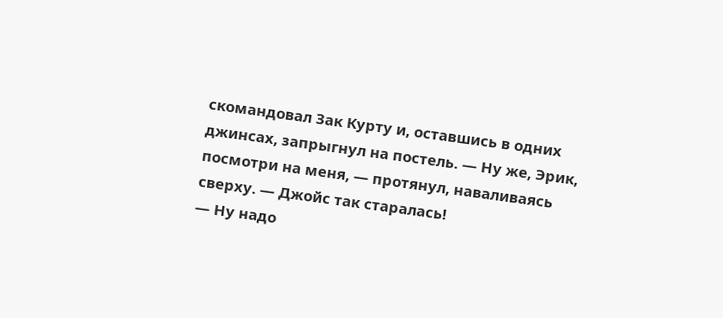скомандовал Зак Курту и, оставшись в одних джинсах, запрыгнул на постель. — Ну же, Эрик, посмотри на меня, — протянул, наваливаясь сверху. — Джойс так старалась!
— Ну надо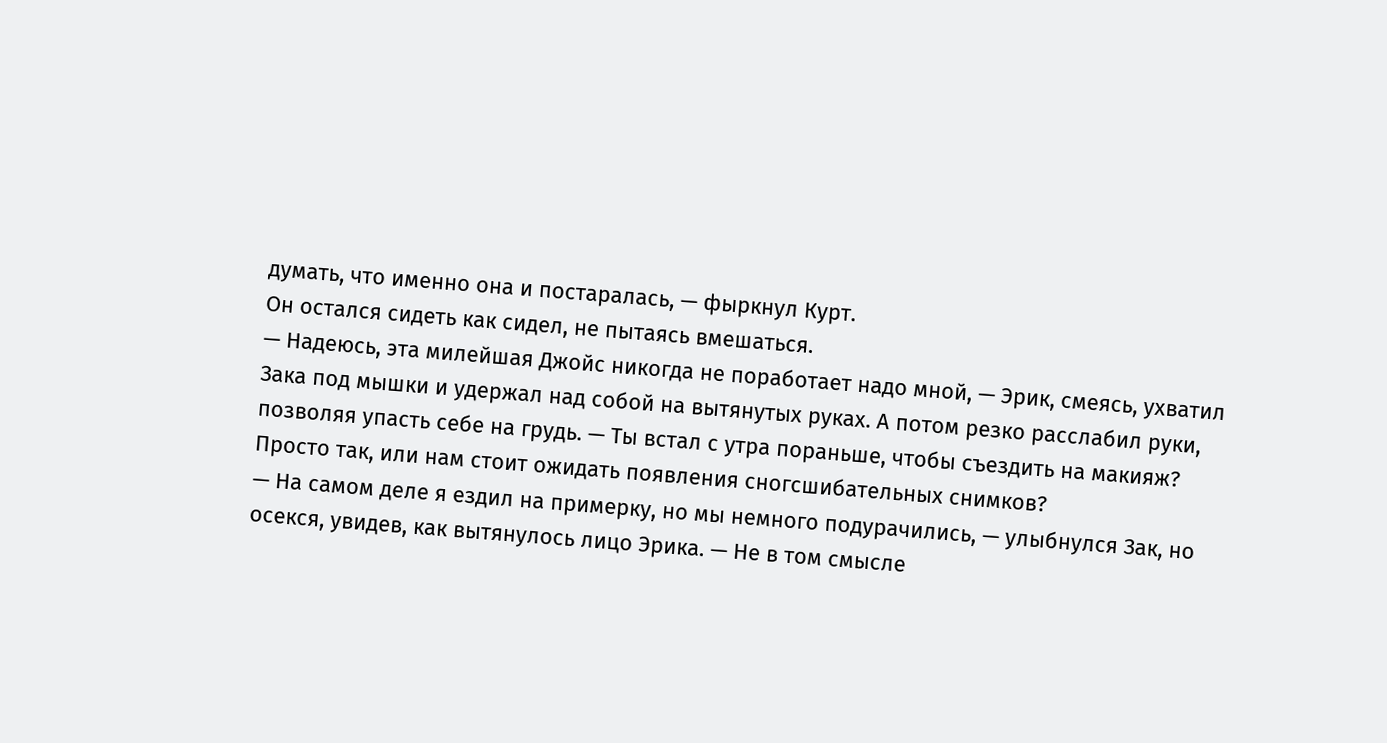думать, что именно она и постаралась, — фыркнул Курт.
Он остался сидеть как сидел, не пытаясь вмешаться.
— Надеюсь, эта милейшая Джойс никогда не поработает надо мной, — Эрик, смеясь, ухватил Зака под мышки и удержал над собой на вытянутых руках. А потом резко расслабил руки, позволяя упасть себе на грудь. — Ты встал с утра пораньше, чтобы съездить на макияж? Просто так, или нам стоит ожидать появления сногсшибательных снимков?
— На самом деле я ездил на примерку, но мы немного подурачились, — улыбнулся Зак, но осекся, увидев, как вытянулось лицо Эрика. — Не в том смысле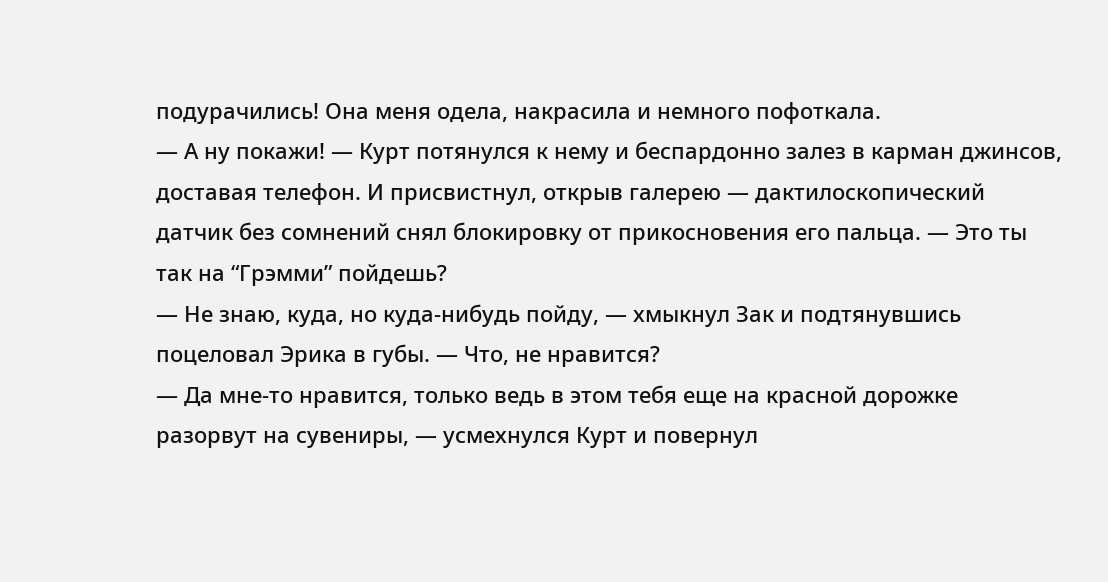подурачились! Она меня одела, накрасила и немного пофоткала.
— А ну покажи! — Курт потянулся к нему и беспардонно залез в карман джинсов, доставая телефон. И присвистнул, открыв галерею — дактилоскопический датчик без сомнений снял блокировку от прикосновения его пальца. — Это ты так на “Грэмми” пойдешь?
— Не знаю, куда, но куда-нибудь пойду, — хмыкнул Зак и подтянувшись поцеловал Эрика в губы. — Что, не нравится?
— Да мне-то нравится, только ведь в этом тебя еще на красной дорожке разорвут на сувениры, — усмехнулся Курт и повернул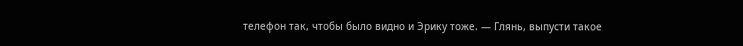телефон так, чтобы было видно и Эрику тоже. — Глянь, выпусти такое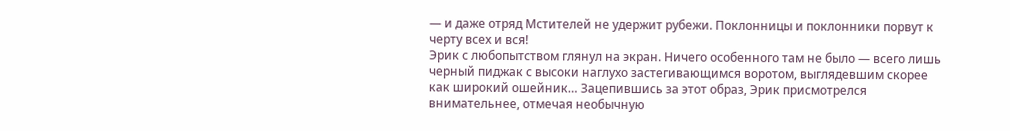— и даже отряд Мстителей не удержит рубежи. Поклонницы и поклонники порвут к черту всех и вся!
Эрик с любопытством глянул на экран. Ничего особенного там не было — всего лишь черный пиджак с высоки наглухо застегивающимся воротом, выглядевшим скорее как широкий ошейник… Зацепившись за этот образ, Эрик присмотрелся внимательнее, отмечая необычную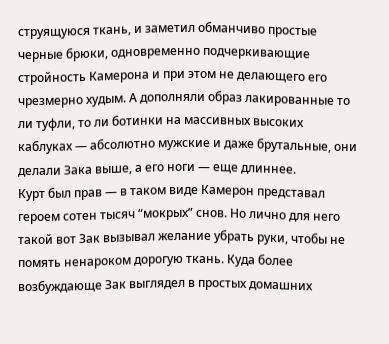струящуюся ткань, и заметил обманчиво простые черные брюки, одновременно подчеркивающие стройность Камерона и при этом не делающего его чрезмерно худым. А дополняли образ лакированные то ли туфли, то ли ботинки на массивных высоких каблуках — абсолютно мужские и даже брутальные, они делали Зака выше, а его ноги — еще длиннее.
Курт был прав — в таком виде Камерон представал героем сотен тысяч “мокрых” снов. Но лично для него такой вот Зак вызывал желание убрать руки, чтобы не помять ненароком дорогую ткань. Куда более возбуждающе Зак выглядел в простых домашних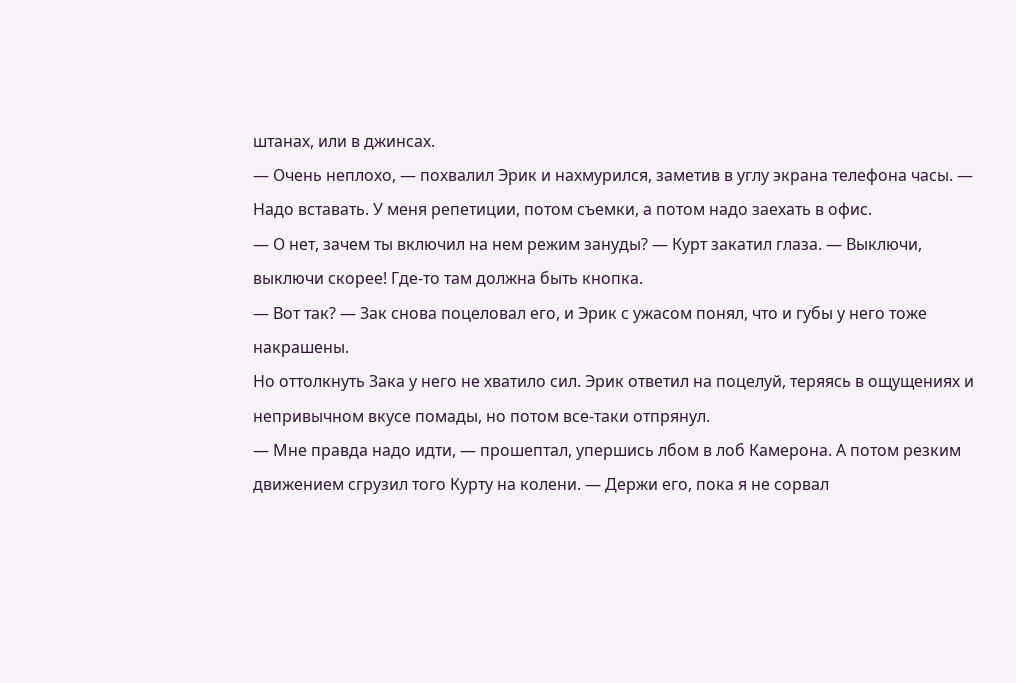штанах, или в джинсах.
— Очень неплохо, — похвалил Эрик и нахмурился, заметив в углу экрана телефона часы. — Надо вставать. У меня репетиции, потом съемки, а потом надо заехать в офис.
— О нет, зачем ты включил на нем режим зануды? — Курт закатил глаза. — Выключи, выключи скорее! Где-то там должна быть кнопка.
— Вот так? — Зак снова поцеловал его, и Эрик с ужасом понял, что и губы у него тоже накрашены.
Но оттолкнуть Зака у него не хватило сил. Эрик ответил на поцелуй, теряясь в ощущениях и непривычном вкусе помады, но потом все-таки отпрянул.
— Мне правда надо идти, — прошептал, упершись лбом в лоб Камерона. А потом резким движением сгрузил того Курту на колени. — Держи его, пока я не сорвал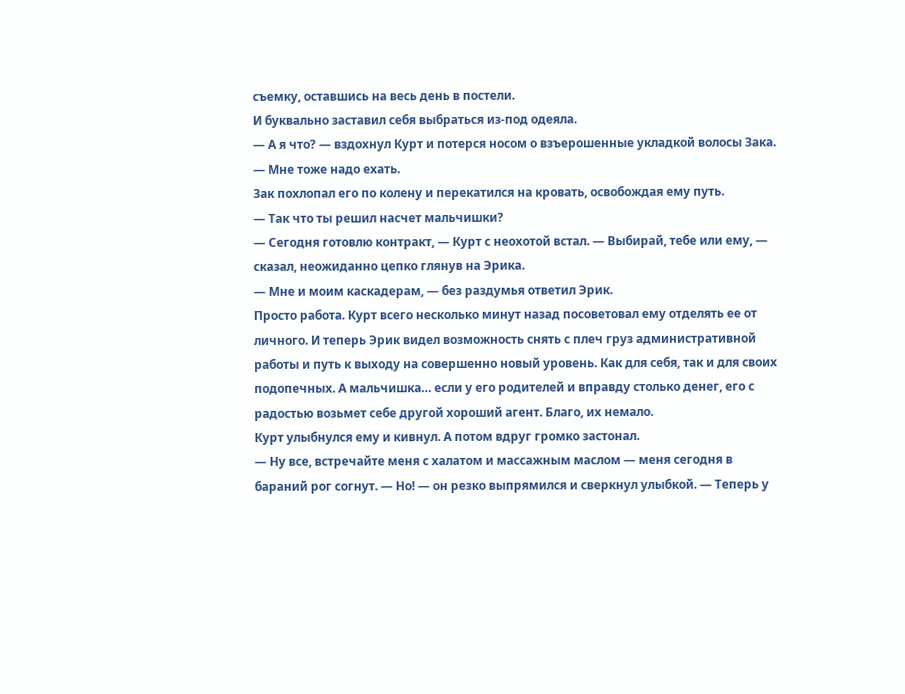съемку, оставшись на весь день в постели.
И буквально заставил себя выбраться из-под одеяла.
— А я что? — вздохнул Курт и потерся носом о взъерошенные укладкой волосы Зака. — Мне тоже надо ехать.
Зак похлопал его по колену и перекатился на кровать, освобождая ему путь.
— Так что ты решил насчет мальчишки?
— Сегодня готовлю контракт, — Курт с неохотой встал. — Выбирай, тебе или ему, — сказал, неожиданно цепко глянув на Эрика.
— Мне и моим каскадерам, — без раздумья ответил Эрик.
Просто работа. Курт всего несколько минут назад посоветовал ему отделять ее от личного. И теперь Эрик видел возможность снять с плеч груз административной работы и путь к выходу на совершенно новый уровень. Как для себя, так и для своих подопечных. А мальчишка… если у его родителей и вправду столько денег, его с радостью возьмет себе другой хороший агент. Благо, их немало.
Курт улыбнулся ему и кивнул. А потом вдруг громко застонал.
— Ну все, встречайте меня с халатом и массажным маслом — меня сегодня в бараний рог согнут. — Но! — он резко выпрямился и сверкнул улыбкой. — Теперь у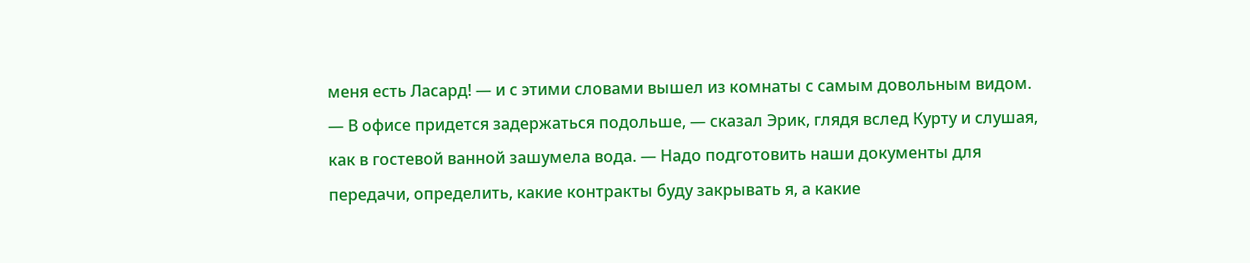меня есть Ласард! — и с этими словами вышел из комнаты с самым довольным видом.
— В офисе придется задержаться подольше, — сказал Эрик, глядя вслед Курту и слушая, как в гостевой ванной зашумела вода. — Надо подготовить наши документы для передачи, определить, какие контракты буду закрывать я, а какие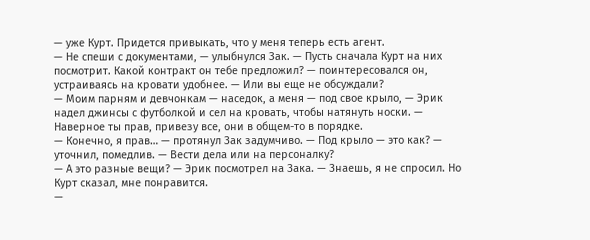— уже Курт. Придется привыкать, что у меня теперь есть агент.
— Не спеши с документами, — улыбнулся Зак. — Пусть сначала Курт на них посмотрит. Какой контракт он тебе предложил? — поинтересовался он, устраиваясь на кровати удобнее. — Или вы еще не обсуждали?
— Моим парням и девчонкам — наседок, а меня — под свое крыло, — Эрик надел джинсы с футболкой и сел на кровать, чтобы натянуть носки. — Наверное ты прав, привезу все, они в общем-то в порядке.
— Конечно, я прав… — протянул Зак задумчиво. — Под крыло — это как? — уточнил, помедлив. — Вести дела или на персоналку?
— А это разные вещи? — Эрик посмотрел на Зака. — Знаешь, я не спросил. Но Курт сказал, мне понравится.
—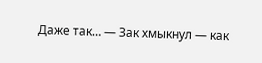Даже так… — Зак хмыкнул — как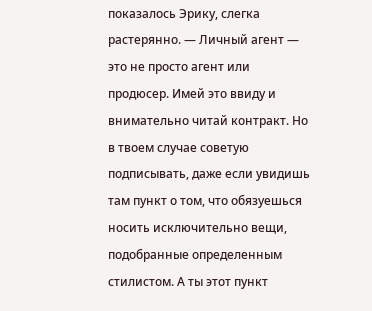показалось Эрику, слегка растерянно. — Личный агент — это не просто агент или продюсер. Имей это ввиду и внимательно читай контракт. Но в твоем случае советую подписывать, даже если увидишь там пункт о том, что обязуешься носить исключительно вещи, подобранные определенным стилистом. А ты этот пункт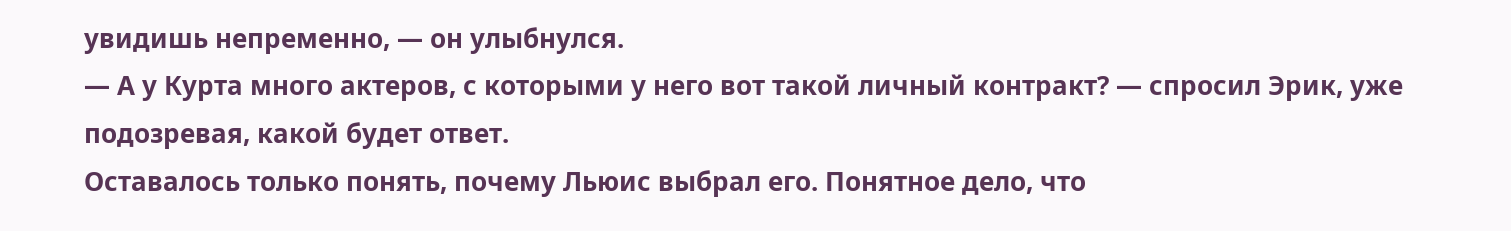увидишь непременно, — он улыбнулся.
— А у Курта много актеров, с которыми у него вот такой личный контракт? — спросил Эрик, уже подозревая, какой будет ответ.
Оставалось только понять, почему Льюис выбрал его. Понятное дело, что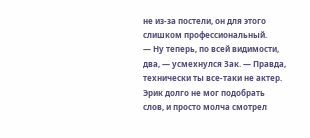не из-за постели, он для этого слишком профессиональный.
— Ну теперь, по всей видимости, два, — усмехнулся Зак. — Правда, технически ты все-таки не актер.
Эрик долго не мог подобрать слов, и просто молча смотрел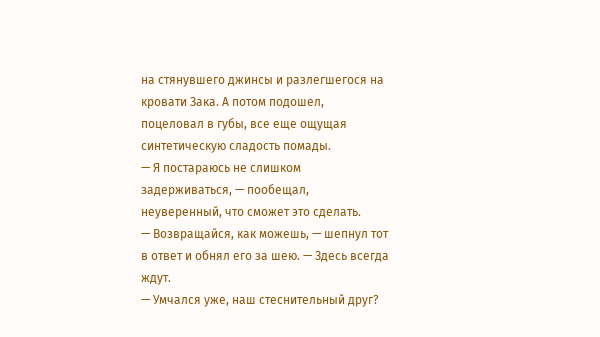на стянувшего джинсы и разлегшегося на кровати Зака. А потом подошел, поцеловал в губы, все еще ощущая синтетическую сладость помады.
— Я постараюсь не слишком задерживаться, — пообещал, неуверенный, что сможет это сделать.
— Возвращайся, как можешь, — шепнул тот в ответ и обнял его за шею. — Здесь всегда ждут.
— Умчался уже, наш стеснительный друг?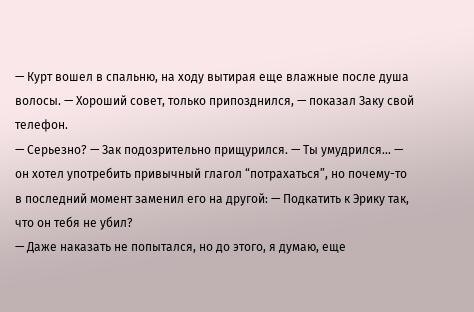— Курт вошел в спальню, на ходу вытирая еще влажные после душа волосы. — Хороший совет, только припозднился, — показал Заку свой телефон.
— Серьезно? — Зак подозрительно прищурился. — Ты умудрился… — он хотел употребить привычный глагол “потрахаться”, но почему-то в последний момент заменил его на другой: — Подкатить к Эрику так, что он тебя не убил?
— Даже наказать не попытался, но до этого, я думаю, еще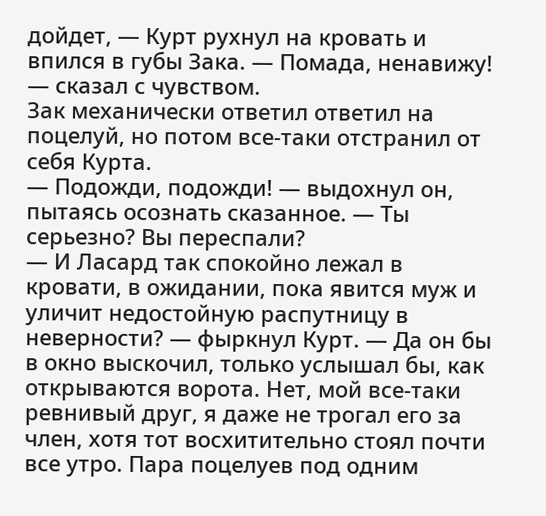дойдет, — Курт рухнул на кровать и впился в губы Зака. — Помада, ненавижу! — сказал с чувством.
Зак механически ответил ответил на поцелуй, но потом все-таки отстранил от себя Курта.
— Подожди, подожди! — выдохнул он, пытаясь осознать сказанное. — Ты серьезно? Вы переспали?
— И Ласард так спокойно лежал в кровати, в ожидании, пока явится муж и уличит недостойную распутницу в неверности? — фыркнул Курт. — Да он бы в окно выскочил, только услышал бы, как открываются ворота. Нет, мой все-таки ревнивый друг, я даже не трогал его за член, хотя тот восхитительно стоял почти все утро. Пара поцелуев под одним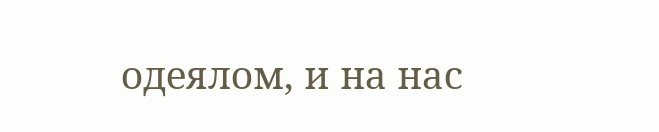одеялом, и на нас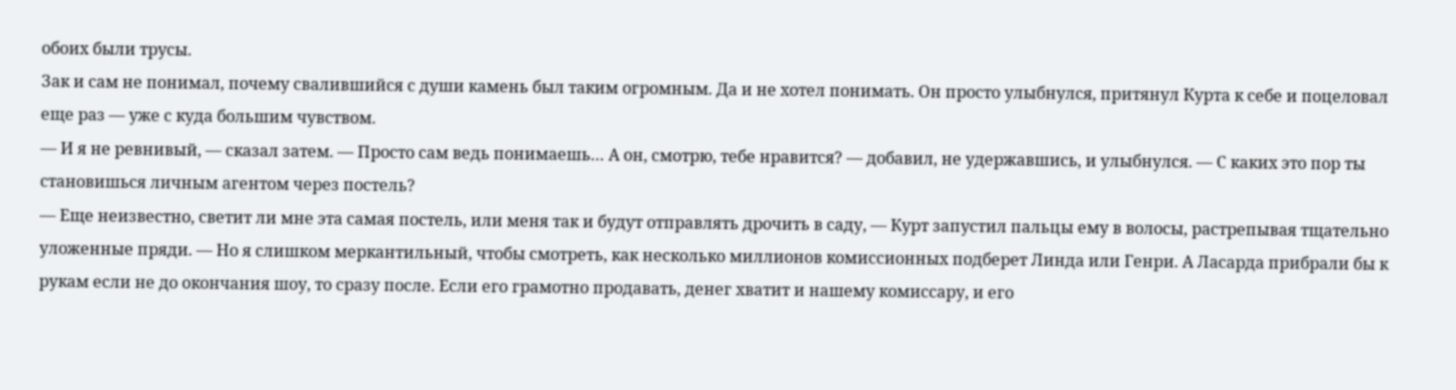обоих были трусы.
Зак и сам не понимал, почему свалившийся с души камень был таким огромным. Да и не хотел понимать. Он просто улыбнулся, притянул Курта к себе и поцеловал еще раз — уже с куда большим чувством.
— И я не ревнивый, — сказал затем. — Просто сам ведь понимаешь… А он, смотрю, тебе нравится? — добавил, не удержавшись, и улыбнулся. — С каких это пор ты становишься личным агентом через постель?
— Еще неизвестно, светит ли мне эта самая постель, или меня так и будут отправлять дрочить в саду, — Курт запустил пальцы ему в волосы, растрепывая тщательно уложенные пряди. — Но я слишком меркантильный, чтобы смотреть, как несколько миллионов комиссионных подберет Линда или Генри. А Ласарда прибрали бы к рукам если не до окончания шоу, то сразу после. Если его грамотно продавать, денег хватит и нашему комиссару, и его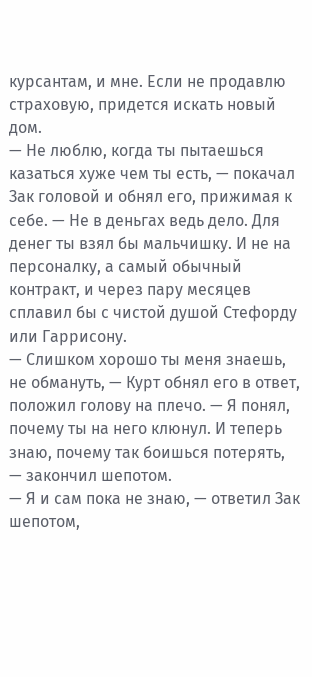курсантам, и мне. Если не продавлю страховую, придется искать новый дом.
— Не люблю, когда ты пытаешься казаться хуже чем ты есть, — покачал Зак головой и обнял его, прижимая к себе. — Не в деньгах ведь дело. Для денег ты взял бы мальчишку. И не на персоналку, а самый обычный контракт, и через пару месяцев сплавил бы с чистой душой Стефорду или Гаррисону.
— Слишком хорошо ты меня знаешь, не обмануть, — Курт обнял его в ответ, положил голову на плечо. — Я понял, почему ты на него клюнул. И теперь знаю, почему так боишься потерять, — закончил шепотом.
— Я и сам пока не знаю, — ответил Зак шепотом,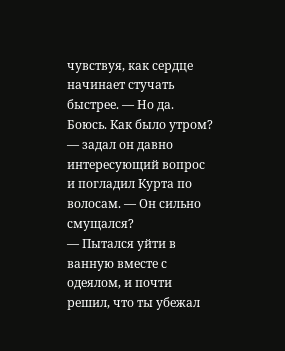чувствуя, как сердце начинает стучать быстрее. — Но да. Боюсь. Как было утром? — задал он давно интересующий вопрос и погладил Курта по волосам. — Он сильно смущался?
— Пытался уйти в ванную вместе с одеялом, и почти решил, что ты убежал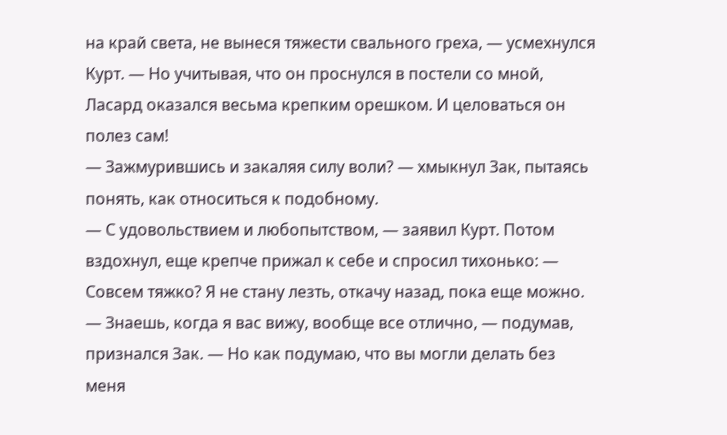на край света, не вынеся тяжести свального греха, — усмехнулся Курт. — Но учитывая, что он проснулся в постели со мной, Ласард оказался весьма крепким орешком. И целоваться он полез сам!
— Зажмурившись и закаляя силу воли? — хмыкнул Зак, пытаясь понять, как относиться к подобному.
— С удовольствием и любопытством, — заявил Курт. Потом вздохнул, еще крепче прижал к себе и спросил тихонько: — Совсем тяжко? Я не стану лезть, откачу назад, пока еще можно.
— Знаешь, когда я вас вижу, вообще все отлично, — подумав, признался Зак. — Но как подумаю, что вы могли делать без меня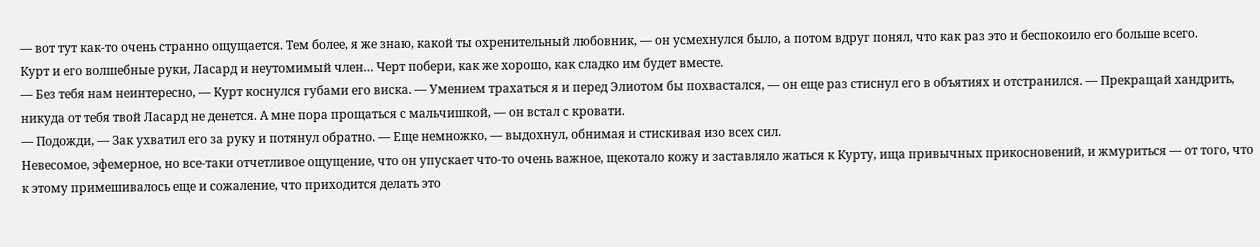— вот тут как-то очень странно ощущается. Тем более, я же знаю, какой ты охренительный любовник, — он усмехнулся было, а потом вдруг понял, что как раз это и беспокоило его больше всего.
Курт и его волшебные руки, Ласард и неутомимый член… Черт побери, как же хорошо, как сладко им будет вместе.
— Без тебя нам неинтересно, — Курт коснулся губами его виска. — Умением трахаться я и перед Элиотом бы похвастался, — он еще раз стиснул его в объятиях и отстранился. — Прекращай хандрить, никуда от тебя твой Ласард не денется. А мне пора прощаться с мальчишкой, — он встал с кровати.
— Подожди, — Зак ухватил его за руку и потянул обратно. — Еще немножко, — выдохнул, обнимая и стискивая изо всех сил.
Невесомое, эфемерное, но все-таки отчетливое ощущение, что он упускает что-то очень важное, щекотало кожу и заставляло жаться к Курту, ища привычных прикосновений, и жмуриться — от того, что к этому примешивалось еще и сожаление, что приходится делать это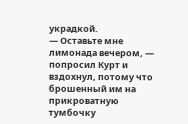украдкой.
— Оставьте мне лимонада вечером, — попросил Курт и вздохнул, потому что брошенный им на прикроватную тумбочку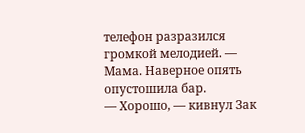телефон разразился громкой мелодией. — Мама. Наверное опять опустошила бар.
— Хорошо, — кивнул Зак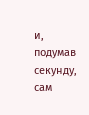и, подумав секунду, сам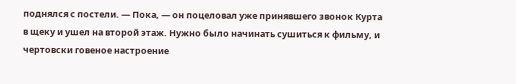поднялся с постели. — Пока, — он поцеловал уже принявшего звонок Курта в щеку и ушел на второй этаж. Нужно было начинать сушиться к фильму, и чертовски говеное настроение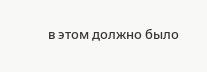в этом должно было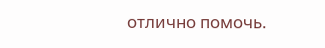отлично помочь.